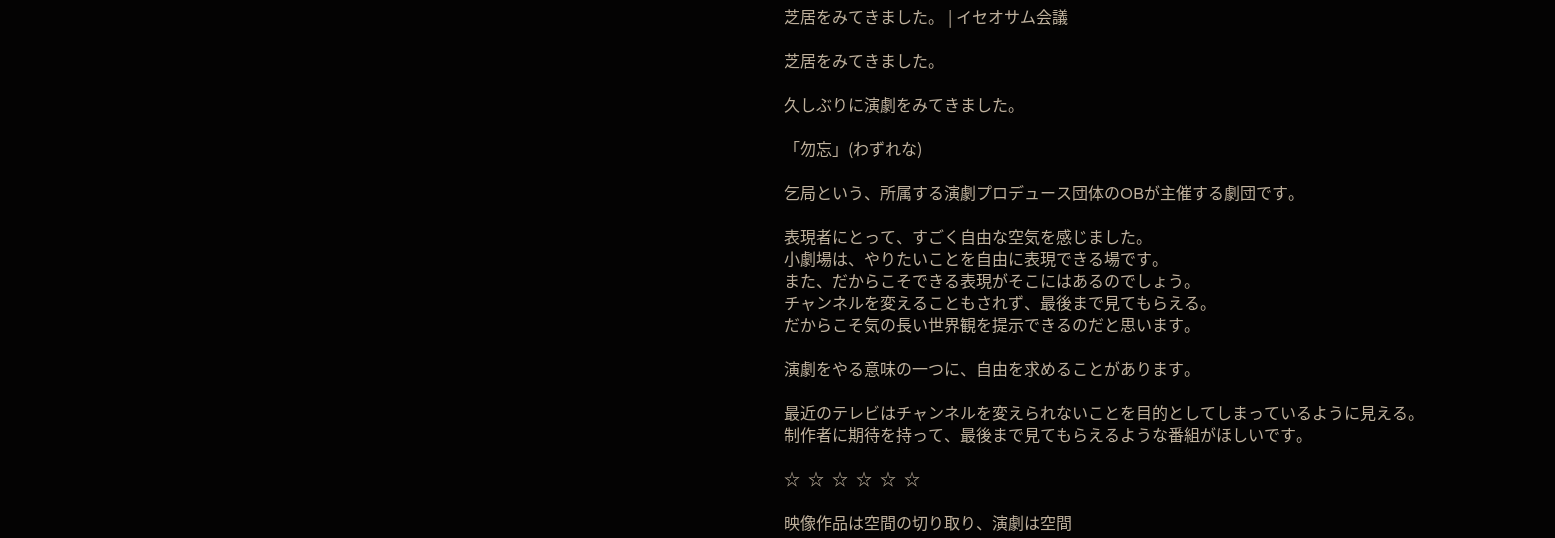芝居をみてきました。 | イセオサム会議

芝居をみてきました。

久しぶりに演劇をみてきました。

「勿忘」(わずれな)

乞局という、所属する演劇プロデュース団体のOBが主催する劇団です。

表現者にとって、すごく自由な空気を感じました。
小劇場は、やりたいことを自由に表現できる場です。
また、だからこそできる表現がそこにはあるのでしょう。
チャンネルを変えることもされず、最後まで見てもらえる。
だからこそ気の長い世界観を提示できるのだと思います。

演劇をやる意味の一つに、自由を求めることがあります。

最近のテレビはチャンネルを変えられないことを目的としてしまっているように見える。
制作者に期待を持って、最後まで見てもらえるような番組がほしいです。

☆  ☆  ☆  ☆  ☆  ☆

映像作品は空間の切り取り、演劇は空間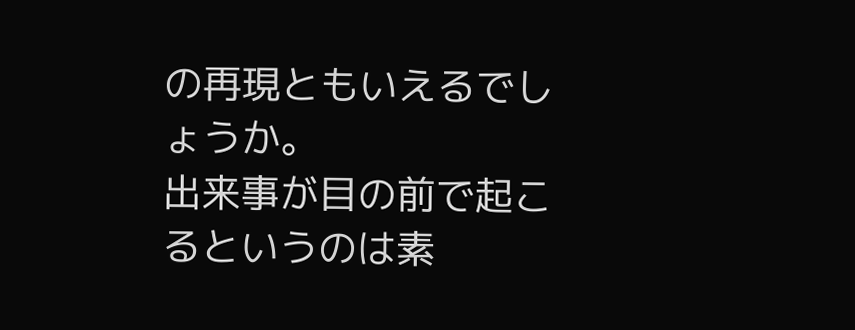の再現ともいえるでしょうか。
出来事が目の前で起こるというのは素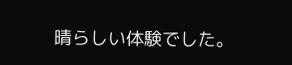晴らしい体験でした。